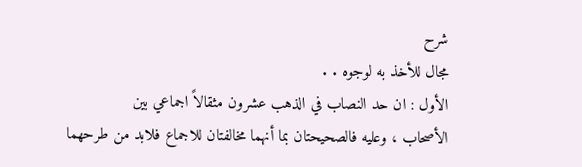شرح
مجال للأخذ به لوجوه . .
الأول : ان حد النصاب في الذهب عشرون مثقالاً اجماعي بين
الأصحاب ، وعليه فالصحيحتان بما أنهما مخالفتان للاجماع فلابد من طرحهما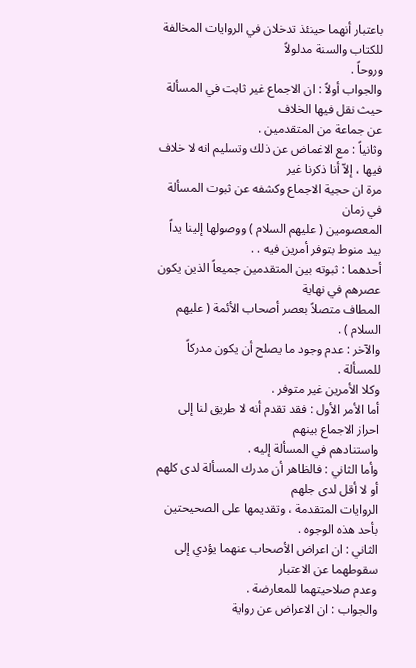باعتبار أنهما حينئذ تدخلان في الروايات المخالفة للكتاب والسنة مدلولاً
وروحاً .
والجواب أولاً : ان الاجماع غير ثابت في المسألة حيث نقل فيها الخلاف
عن جماعة من المتقدمين .
وثانياً : مع الاغماض عن ذلك وتسليم انه لا خلاف فيها ، إلاّ أنا ذكرنا غير
مرة ان حجية الاجماع وكشفه عن ثبوت المسألة في زمان
المعصومين ( عليهم السلام ) ووصولها إلينا يداً بيد منوط بتوفر أمرين فيه . .
أحدهما : ثبوته بين المتقدمين جميعاً الذين يكون عصرهم في نهاية
المطاف متصلاً بعصر أصحاب الأئمة ( عليهم السلام ) .
والآخر : عدم وجود ما يصلح أن يكون مدركاً للمسألة .
وكلا الأمرين غير متوفر .
أما الأمر الأول : فقد تقدم أنه لا طريق لنا إلى احراز الاجماع بينهم
واستنادهم في المسألة إليه .
وأما الثاني : فالظاهر أن مدرك المسألة لدى كلهم أو لا أقل لدى جلهم
الروايات المتقدمة ، وتقديمها على الصحيحتين بأحد هذه الوجوه .
الثاني : ان اعراض الأصحاب عنهما يؤدي إلى سقوطهما عن الاعتبار
وعدم صلاحيتهما للمعارضة .
والجواب : ان الاعراض عن رواية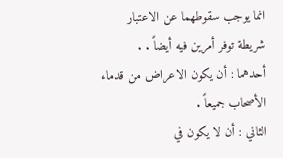انما يوجب سقوطهما عن الاعتبار
شريطة توفر أمرين فيه أيضاً . .
أحدهما : أن يكون الاعراض من قدماء الأصحاب جميعاً .
الثاني : أن لا يكون في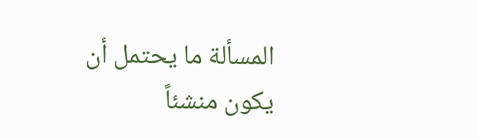المسألة ما يحتمل أن يكون منشئاً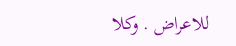للاعراض . وكلا